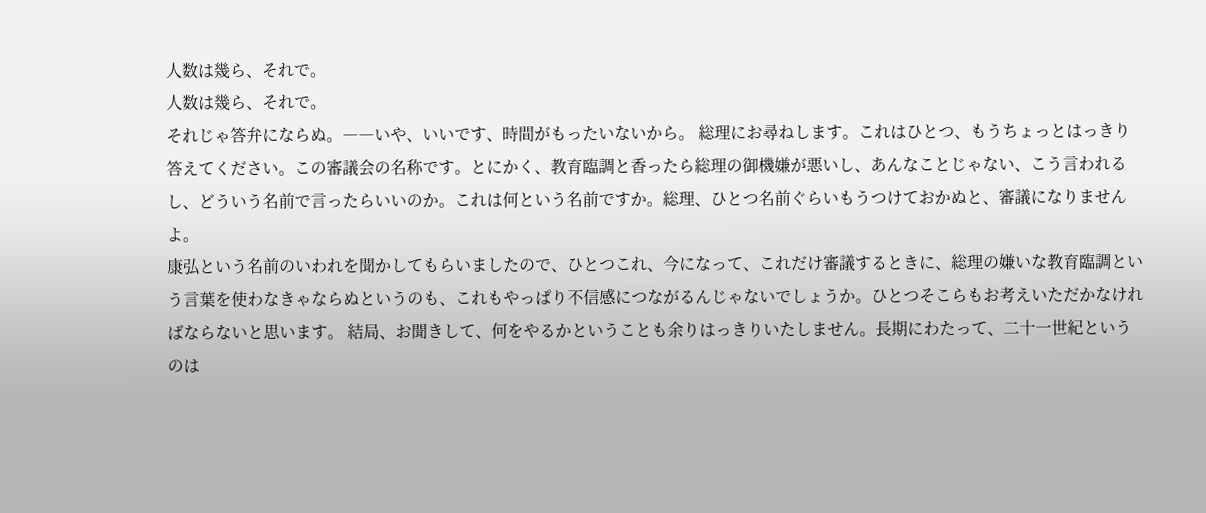人数は幾ら、それで。
人数は幾ら、それで。
それじゃ答弁にならぬ。――いや、いいです、時間がもったいないから。 総理にお尋ねします。これはひとつ、もうちょっとはっきり答えてください。この審議会の名称です。とにかく、教育臨調と香ったら総理の御機嫌が悪いし、あんなことじゃない、こう言われるし、どういう名前で言ったらいいのか。これは何という名前ですか。総理、ひとつ名前ぐらいもうつけておかぬと、審議になりませんよ。
康弘という名前のいわれを聞かしてもらいましたので、ひとつこれ、今になって、これだけ審議するときに、総理の嫌いな教育臨調という言葉を使わなきゃならぬというのも、これもやっぱり不信感につながるんじゃないでしょうか。ひとつそこらもお考えいただかなければならないと思います。 結局、お聞きして、何をやるかということも余りはっきりいたしません。長期にわたって、二十一世紀というのは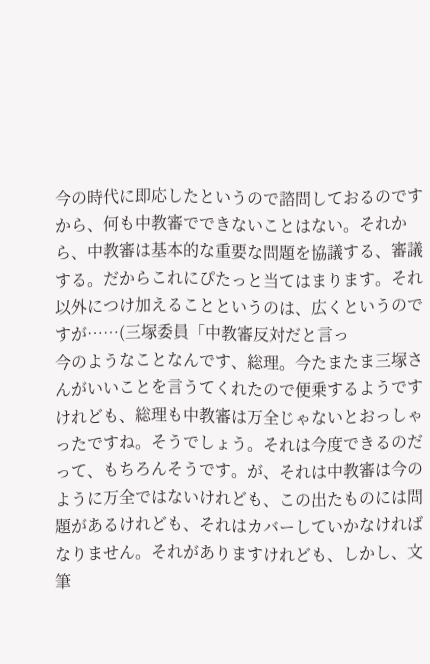今の時代に即応したというので諮問しておるのですから、何も中教審でできないことはない。それから、中教審は基本的な重要な問題を協議する、審議する。だからこれにぴたっと当てはまります。それ以外につけ加えることというのは、広くというのですが……(三塚委員「中教審反対だと言っ
今のようなことなんです、総理。今たまたま三塚さんがいいことを言うてくれたので便乗するようですけれども、総理も中教審は万全じゃないとおっしゃったですね。そうでしょう。それは今度できるのだって、もちろんそうです。が、それは中教審は今のように万全ではないけれども、この出たものには問題があるけれども、それはカバーしていかなければなりません。それがありますけれども、しかし、文筆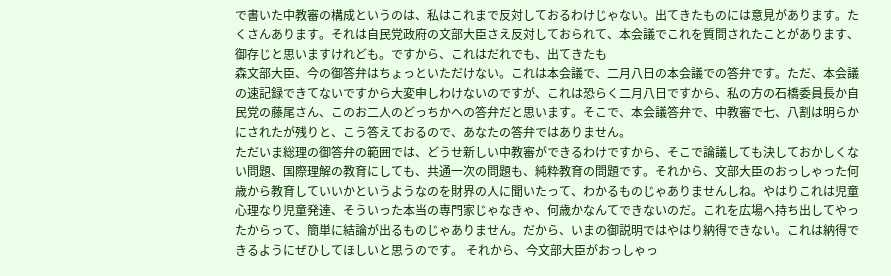で書いた中教審の構成というのは、私はこれまで反対しておるわけじゃない。出てきたものには意見があります。たくさんあります。それは自民党政府の文部大臣さえ反対しておられて、本会議でこれを質問されたことがあります、御存じと思いますけれども。ですから、これはだれでも、出てきたも
森文部大臣、今の御答弁はちょっといただけない。これは本会議で、二月八日の本会議での答弁です。ただ、本会議の速記録できてないですから大変申しわけないのですが、これは恐らく二月八日ですから、私の方の石橋委員長か自民党の藤尾さん、このお二人のどっちかへの答弁だと思います。そこで、本会議答弁で、中教審で七、八割は明らかにされたが残りと、こう答えておるので、あなたの答弁ではありません。
ただいま総理の御答弁の範囲では、どうせ新しい中教審ができるわけですから、そこで論議しても決しておかしくない問題、国際理解の教育にしても、共通一次の問題も、純粋教育の問題です。それから、文部大臣のおっしゃった何歳から教育していいかというようなのを財界の人に聞いたって、わかるものじゃありませんしね。やはりこれは児童心理なり児童発達、そういった本当の専門家じゃなきゃ、何歳かなんてできないのだ。これを広場へ持ち出してやったからって、簡単に結論が出るものじゃありません。だから、いまの御説明ではやはり納得できない。これは納得できるようにぜひしてほしいと思うのです。 それから、今文部大臣がおっしゃっ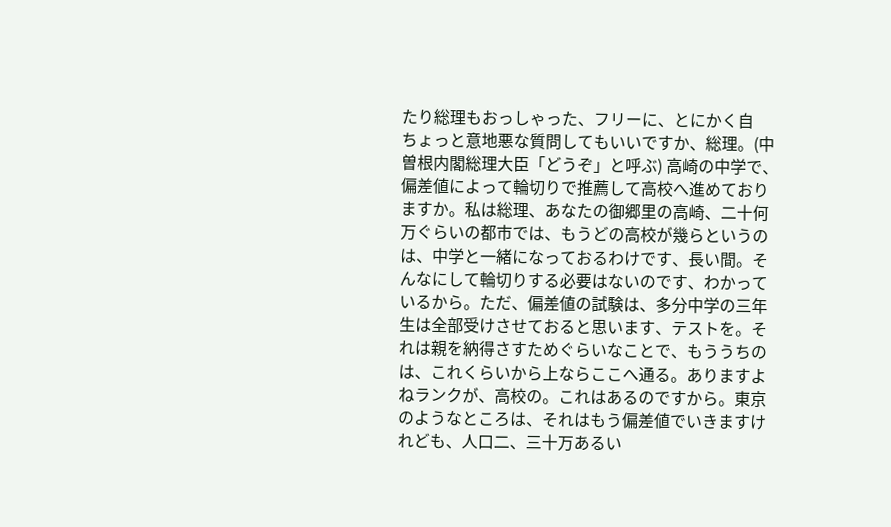たり総理もおっしゃった、フリーに、とにかく自
ちょっと意地悪な質問してもいいですか、総理。(中曽根内閣総理大臣「どうぞ」と呼ぶ) 高崎の中学で、偏差値によって輪切りで推薦して高校へ進めておりますか。私は総理、あなたの御郷里の高崎、二十何万ぐらいの都市では、もうどの高校が幾らというのは、中学と一緒になっておるわけです、長い間。そんなにして輪切りする必要はないのです、わかっているから。ただ、偏差値の試験は、多分中学の三年生は全部受けさせておると思います、テストを。それは親を納得さすためぐらいなことで、もううちのは、これくらいから上ならここへ通る。ありますよねランクが、高校の。これはあるのですから。東京のようなところは、それはもう偏差値でいきますけれども、人口二、三十万あるい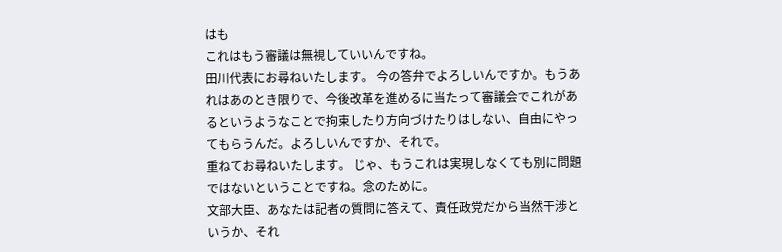はも
これはもう審議は無視していいんですね。
田川代表にお尋ねいたします。 今の答弁でよろしいんですか。もうあれはあのとき限りで、今後改革を進めるに当たって審議会でこれがあるというようなことで拘束したり方向づけたりはしない、自由にやってもらうんだ。よろしいんですか、それで。
重ねてお尋ねいたします。 じゃ、もうこれは実現しなくても別に問題ではないということですね。念のために。
文部大臣、あなたは記者の質問に答えて、責任政党だから当然干渉というか、それ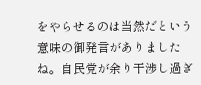をやらせるのは当然だという意味の御発言がありましたね。自民党が余り干渉し過ぎ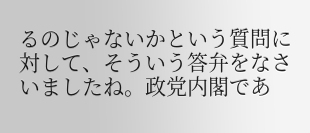るのじゃないかという質問に対して、そういう答弁をなさいましたね。政党内閣であ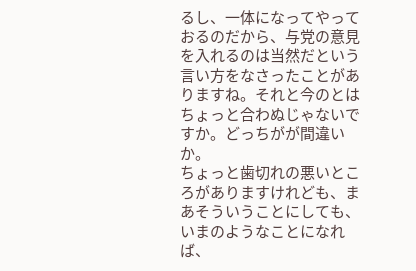るし、一体になってやっておるのだから、与党の意見を入れるのは当然だという言い方をなさったことがありますね。それと今のとはちょっと合わぬじゃないですか。どっちがが間違いか。
ちょっと歯切れの悪いところがありますけれども、まあそういうことにしても、いまのようなことになれば、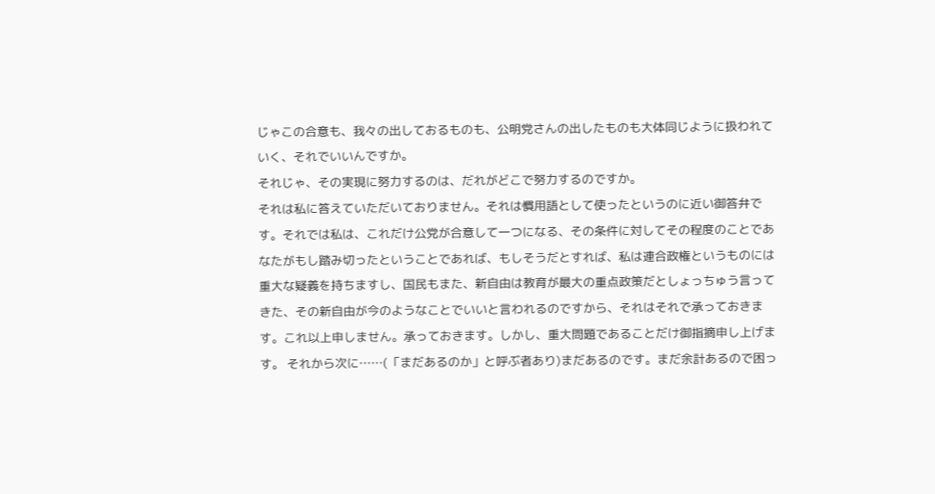じゃこの合意も、我々の出しておるものも、公明党さんの出したものも大体同じように扱われていく、それでいいんですか。
それじゃ、その実現に努力するのは、だれがどこで努力するのですか。
それは私に答えていただいておりません。それは慣用語として使ったというのに近い御答弁です。それでは私は、これだけ公党が合意して一つになる、その条件に対してその程度のことであなたがもし踏み切ったということであれば、もしそうだとすれば、私は連合政権というものには重大な疑義を持ちますし、国民もまた、新自由は教育が最大の重点政策だとしょっちゅう言ってきた、その新自由が今のようなことでいいと言われるのですから、それはそれで承っておきます。これ以上申しません。承っておきます。しかし、重大問題であることだけ御指摘申し上げます。 それから次に……(「まだあるのか」と呼ぶ者あり)まだあるのです。まだ余計あるので困っ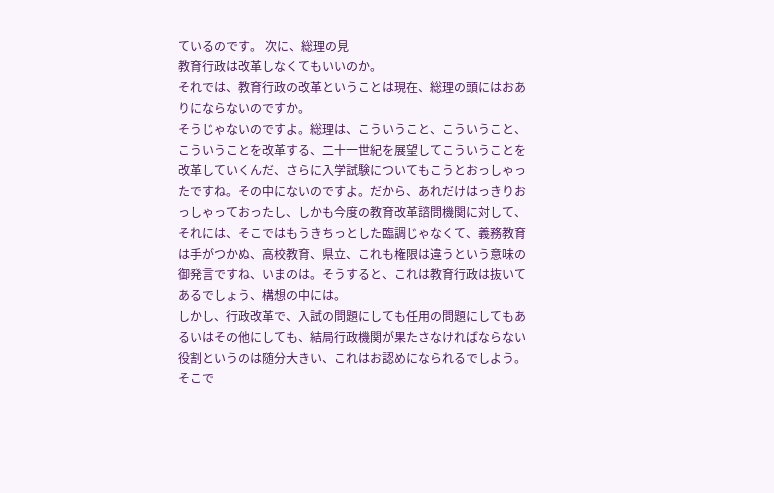ているのです。 次に、総理の見
教育行政は改革しなくてもいいのか。
それでは、教育行政の改革ということは現在、総理の頭にはおありにならないのですか。
そうじゃないのですよ。総理は、こういうこと、こういうこと、こういうことを改革する、二十一世紀を展望してこういうことを改革していくんだ、さらに入学試験についてもこうとおっしゃったですね。その中にないのですよ。だから、あれだけはっきりおっしゃっておったし、しかも今度の教育改革諮問機関に対して、それには、そこではもうきちっとした臨調じゃなくて、義務教育は手がつかぬ、高校教育、県立、これも権限は違うという意味の御発言ですね、いまのは。そうすると、これは教育行政は抜いてあるでしょう、構想の中には。
しかし、行政改革で、入試の問題にしても任用の問題にしてもあるいはその他にしても、結局行政機関が果たさなければならない役割というのは随分大きい、これはお認めになられるでしよう。
そこで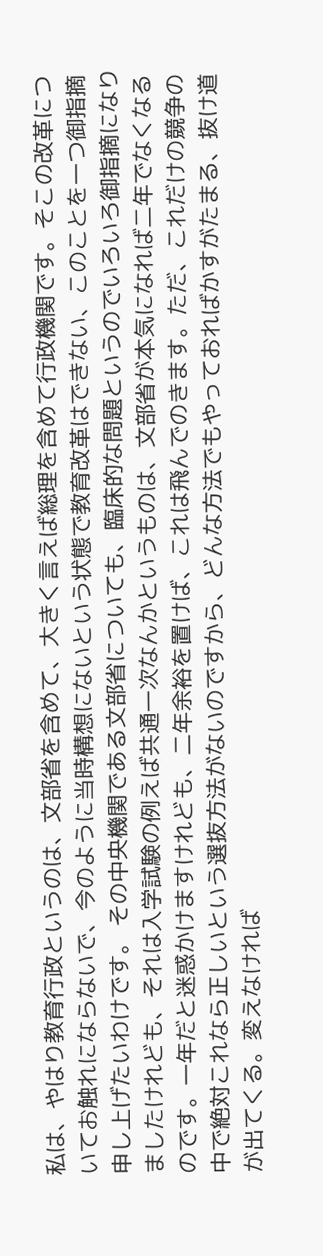私は、やはり教育行政というのは、文部省を含めて、大きく言えば総理を含めて行政機関です。そこの改革についてお触れにならないで、今のように当時構想にないという状態で教育改革はできない、このことを一つ御指摘申し上げたいわけです。 その中央機関である文部省についても、臨床的な問題というのでいろいろ御指摘になりましたけれども、それは入学試験の例えば共通一次なんかというものは、文部省が本気になれば二年でなくなるのです。一年だと迷惑かけますけれども、二年余裕を置けば、これは飛んでのきます。ただ、これだけの競争の中で絶対これなら正しいという選抜方法がないのですから、どんな方法でもやっておればかすがたまる、抜け道が出てくる。変えなければ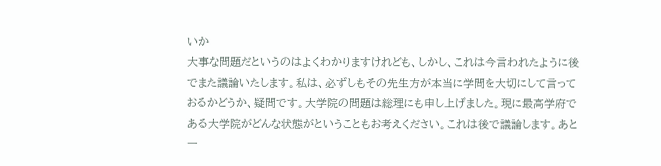いか
大事な問題だというのはよくわかりますけれども、しかし、これは今言われたように後でまた議論いたします。私は、必ずしもその先生方が本当に学問を大切にして言っておるかどうか、疑問です。大学院の問題は総理にも申し上げました。現に最高学府である大学院がどんな状態がということもお考えください。これは後で議論します。あと一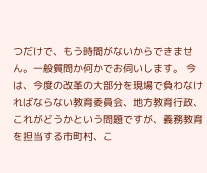つだけで、もう時間がないからできません。一般質問か何かでお伺いします。 今は、今度の改革の大部分を現場で負わなければならない教育委員会、地方教育行政、これがどうかという問題ですが、義務教育を担当する市町村、こ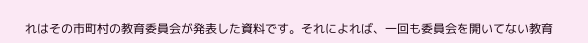れはその市町村の教育委員会が発表した資料です。それによれば、一回も委員会を開いてない教育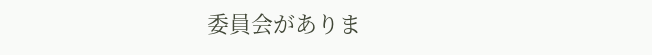委員会がありま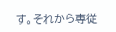す。それから専従